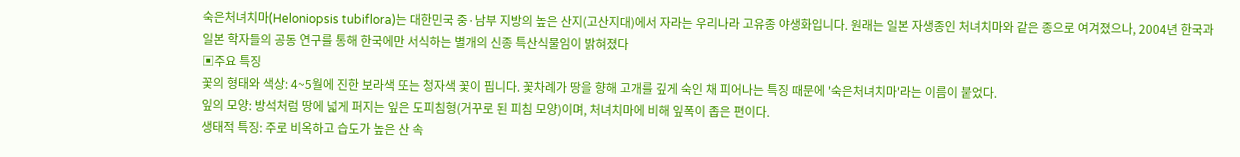숙은처녀치마(Heloniopsis tubiflora)는 대한민국 중·남부 지방의 높은 산지(고산지대)에서 자라는 우리나라 고유종 야생화입니다. 원래는 일본 자생종인 처녀치마와 같은 종으로 여겨졌으나, 2004년 한국과 일본 학자들의 공동 연구를 통해 한국에만 서식하는 별개의 신종 특산식물임이 밝혀졌다
▣주요 특징
꽃의 형태와 색상: 4~5월에 진한 보라색 또는 청자색 꽃이 핍니다. 꽃차례가 땅을 향해 고개를 깊게 숙인 채 피어나는 특징 때문에 '숙은처녀치마'라는 이름이 붙었다.
잎의 모양: 방석처럼 땅에 넓게 퍼지는 잎은 도피침형(거꾸로 된 피침 모양)이며, 처녀치마에 비해 잎폭이 좁은 편이다.
생태적 특징: 주로 비옥하고 습도가 높은 산 속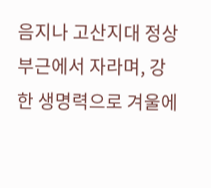음지나 고산지대 정상 부근에서 자라며, 강한 생명력으로 겨울에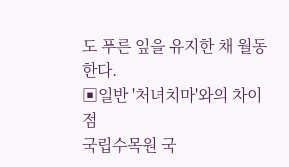도 푸른 잎을 유지한 채 월동한다.
▣일반 '처녀치마'와의 차이점
국립수목원 국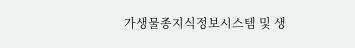가생물종지식정보시스템 및 생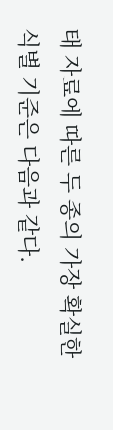태 자료에 따른 두 종의 가장 확실한 식별 기준은 다음과 같다.